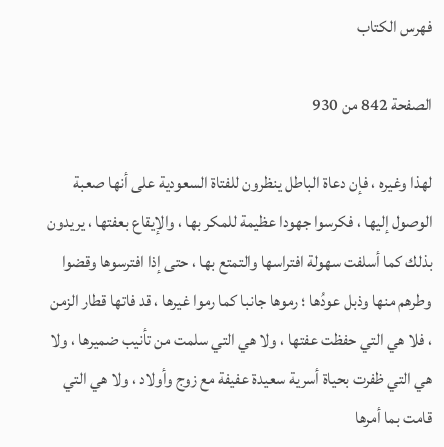فهرس الكتاب

الصفحة 842 من 930

لهذا وغيره ، فإن دعاة الباطل ينظرون للفتاة السعودية على أنها صعبة الوصول إليها ، فكرسوا جهودا عظيمة للمكر بها ، والإيقاع بعفتها ، يريدون بذلك كما أسلفت سهولة افتراسها والتمتع بها ، حتى إذا افترسوها وقضوا وطرهم منها وذبل عودُها ؛ رموها جانبا كما رموا غيرها ، قد فاتها قطار الزمن ، فلا هي التي حفظت عفتها ، ولا هي التي سلمت من تأنيب ضميرها ، ولا هي التي ظفرت بحياة أسرية سعيدة عفيفة مع زوج وأولاد ، ولا هي التي قامت بما أمرها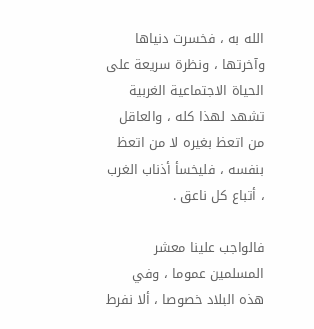الله به ، فخسرت دنياها وآخرتها ، ونظرة سريعة على الحياة الاجتماعية الغربية تشهد لهذا كله ، والعاقل من اتعظ بغيره لا من اتعظ بنفسه ، فليخسأ أذناب الغرب ، أتباع كل ناعق .

فالواجب علينا معشر المسلمين عموما ، وفي هذه البلاد خصوصا ، ألا نفرط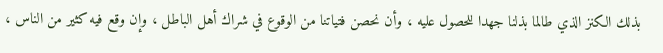بذلك الكنز الذي طالما بذلنا جهدا للحصول عليه ، وأن نحصن فتياتنا من الوقوع في شراك أهل الباطل ، وإن وقع فيه كثير من الناس ،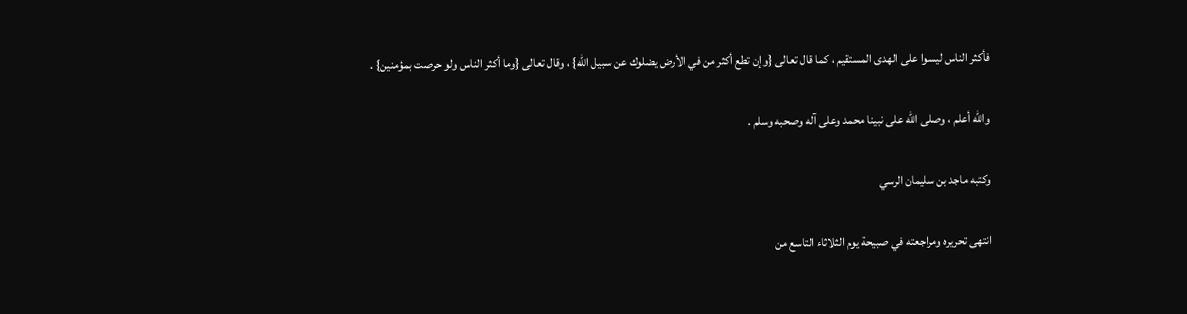فأكثر الناس ليسوا على الهدى المستقيم ، كما قال تعالى {وإن تطع أكثر من في الأرض يضلوك عن سبيل الله} ، وقال تعالى {وما أكثر الناس ولو حرصت بمؤمنين} .

والله أعلم ، وصلى الله على نبينا محمد وعلى آله وصحبه وسلم .

وكتبه ماجد بن سليمان الرسي

انتهى تحريره ومراجعته في صبيحة يوم الثلاثاء التاسع من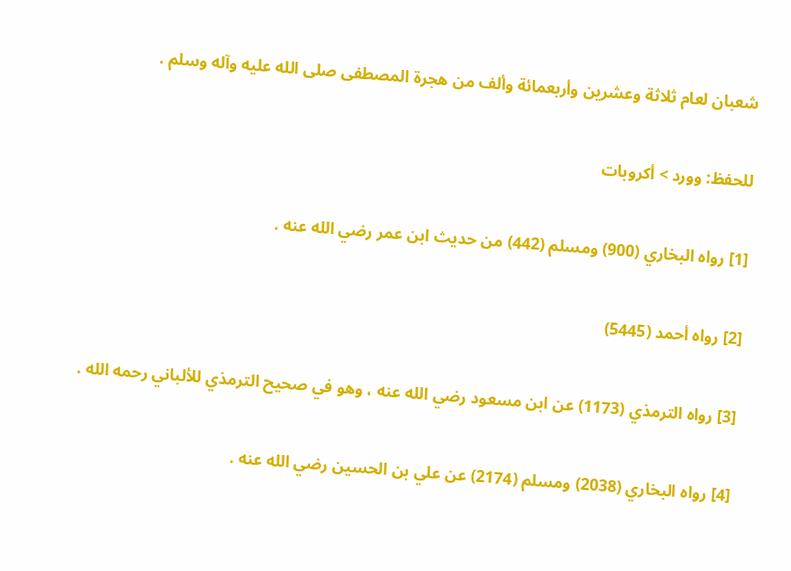شعبان لعام ثلاثة وعشرين وأربعمائة وألف من هجرة المصطفى صلى الله عليه وآله وسلم .

للحفظ: وورد > أكروبات

[1] رواه البخاري (900) ومسلم (442) من حديث ابن عمر رضي الله عنه .

[2] رواه أحمد (5445)

[3] رواه الترمذي (1173) عن ابن مسعود رضي الله عنه ، وهو في صحيح الترمذي للألباني رحمه الله .

[4] رواه البخاري (2038) ومسلم (2174) عن علي بن الحسين رضي الله عنه .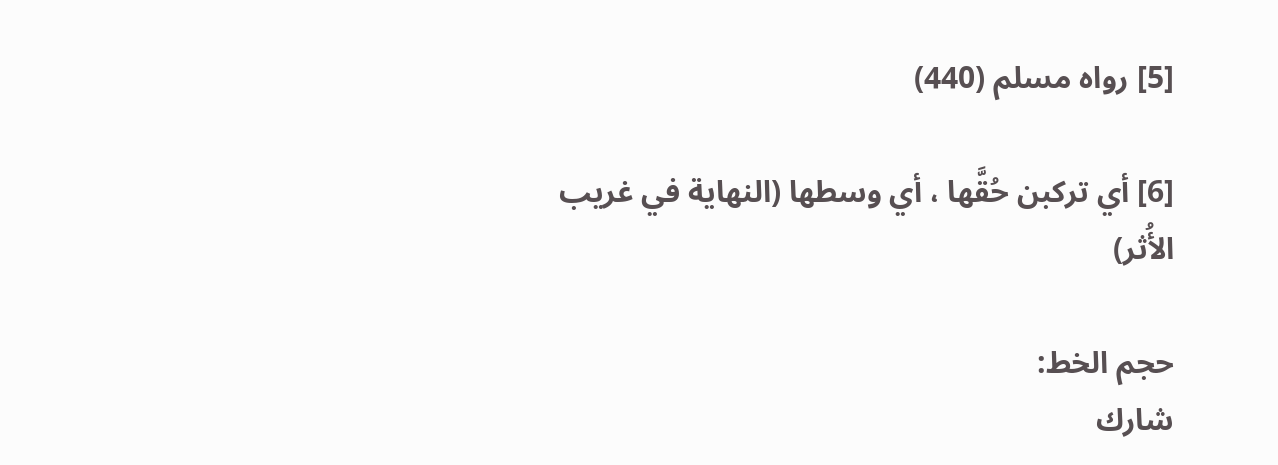[5] رواه مسلم (440)

[6] أي تركبن حُقَّها ، أي وسطها (النهاية في غريب الأُثر)

حجم الخط:
شارك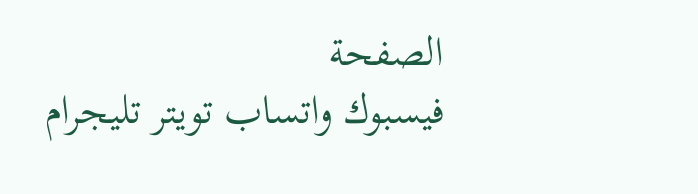الصفحة
فيسبوك واتساب تويتر تليجرام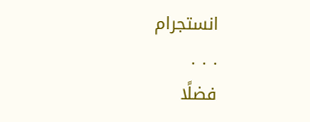انستجرام
. . .
فضلًا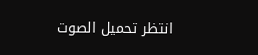انتظر تحميل الصوت